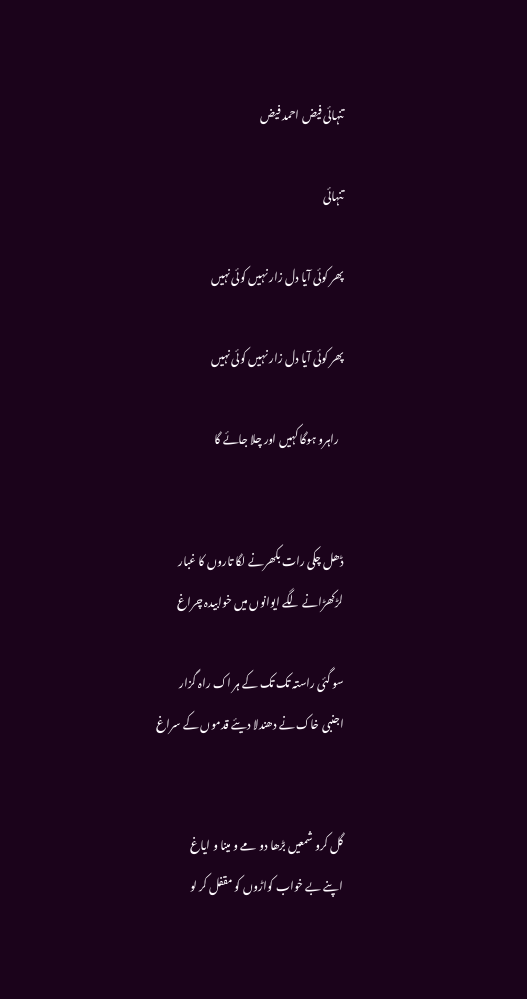تنہائی فیض احمد فیض

تنہائی

پھر کوئی آیا دل زار نہیں کوئی نہیں

پھر کوئی آیا دل زار نہیں کوئی نہیں

  راہرو ہوگا کہیں اور چلا جائے گا


ڈھل چکی رات بکھرنے لگا تاروں کا غبار
لڑکھڑانے لگے ایوانوں میں خوابیدہ چراغ

سو گئی راستہ تک تک کے ہر اک راہ گزار
اجنبی خاک نے دھندلا دیئے قدموں کے سراغ


گل کرو شمعیں بڑھا دو مے و مینا و ایاغ
اپنے بے خواب کواڑوں کو مقفل کر لو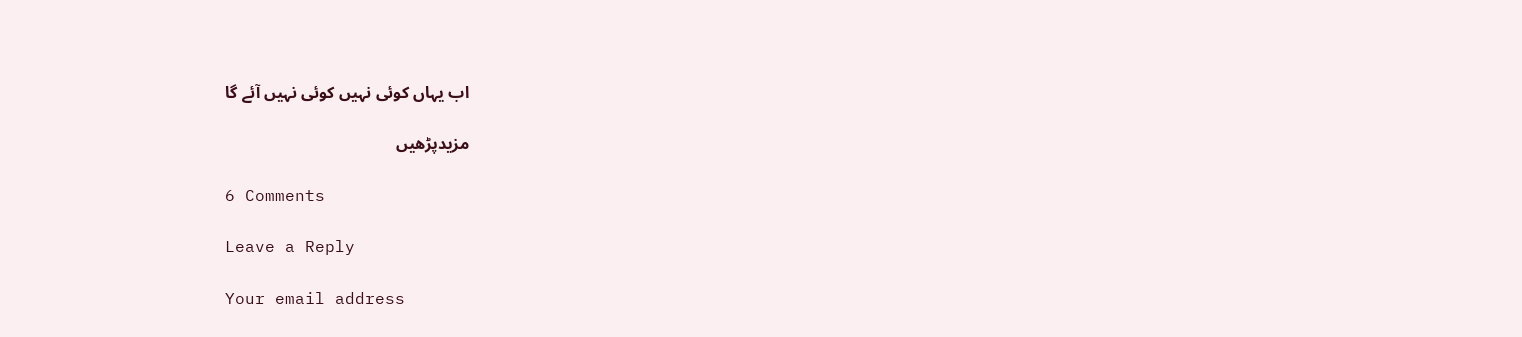اب یہاں کوئی نہیں کوئی نہیں آئے گا

مزیدپڑھیں

6 Comments

Leave a Reply

Your email address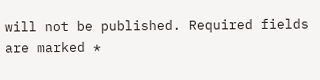will not be published. Required fields are marked *